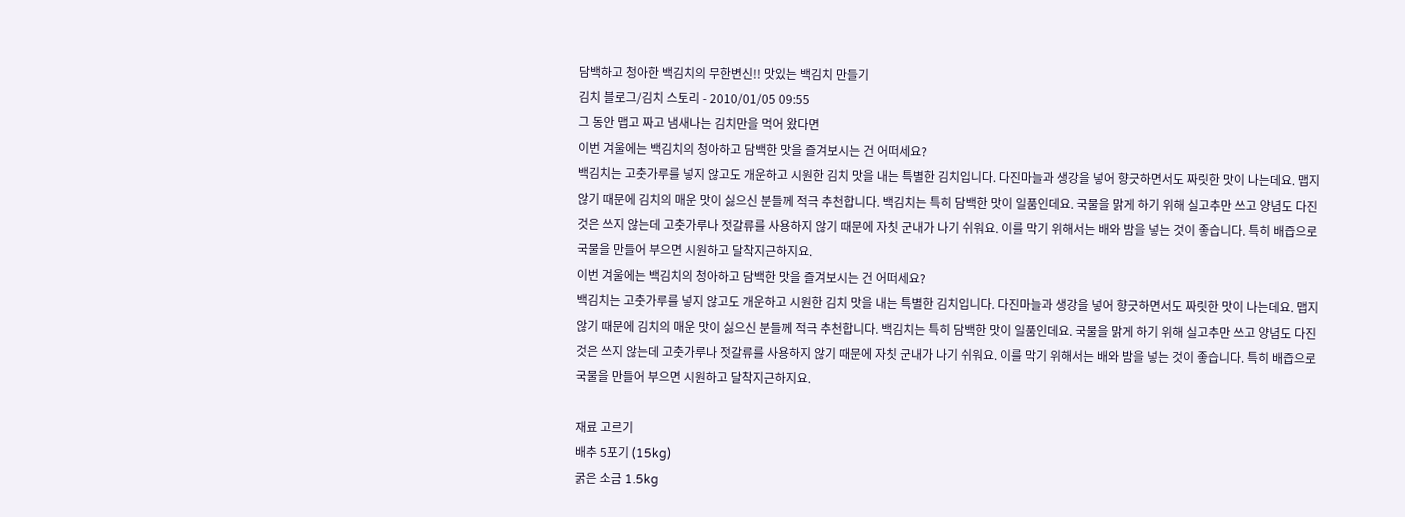담백하고 청아한 백김치의 무한변신!! 맛있는 백김치 만들기
김치 블로그/김치 스토리 - 2010/01/05 09:55
그 동안 맵고 짜고 냄새나는 김치만을 먹어 왔다면
이번 겨울에는 백김치의 청아하고 담백한 맛을 즐겨보시는 건 어떠세요?
백김치는 고춧가루를 넣지 않고도 개운하고 시원한 김치 맛을 내는 특별한 김치입니다. 다진마늘과 생강을 넣어 향긋하면서도 짜릿한 맛이 나는데요. 맵지 않기 때문에 김치의 매운 맛이 싫으신 분들께 적극 추천합니다. 백김치는 특히 담백한 맛이 일품인데요. 국물을 맑게 하기 위해 실고추만 쓰고 양념도 다진 것은 쓰지 않는데 고춧가루나 젓갈류를 사용하지 않기 때문에 자칫 군내가 나기 쉬워요. 이를 막기 위해서는 배와 밤을 넣는 것이 좋습니다. 특히 배즙으로 국물을 만들어 부으면 시원하고 달착지근하지요.
이번 겨울에는 백김치의 청아하고 담백한 맛을 즐겨보시는 건 어떠세요?
백김치는 고춧가루를 넣지 않고도 개운하고 시원한 김치 맛을 내는 특별한 김치입니다. 다진마늘과 생강을 넣어 향긋하면서도 짜릿한 맛이 나는데요. 맵지 않기 때문에 김치의 매운 맛이 싫으신 분들께 적극 추천합니다. 백김치는 특히 담백한 맛이 일품인데요. 국물을 맑게 하기 위해 실고추만 쓰고 양념도 다진 것은 쓰지 않는데 고춧가루나 젓갈류를 사용하지 않기 때문에 자칫 군내가 나기 쉬워요. 이를 막기 위해서는 배와 밤을 넣는 것이 좋습니다. 특히 배즙으로 국물을 만들어 부으면 시원하고 달착지근하지요.

재료 고르기
배추 5포기 (15kg)
굵은 소금 1.5kg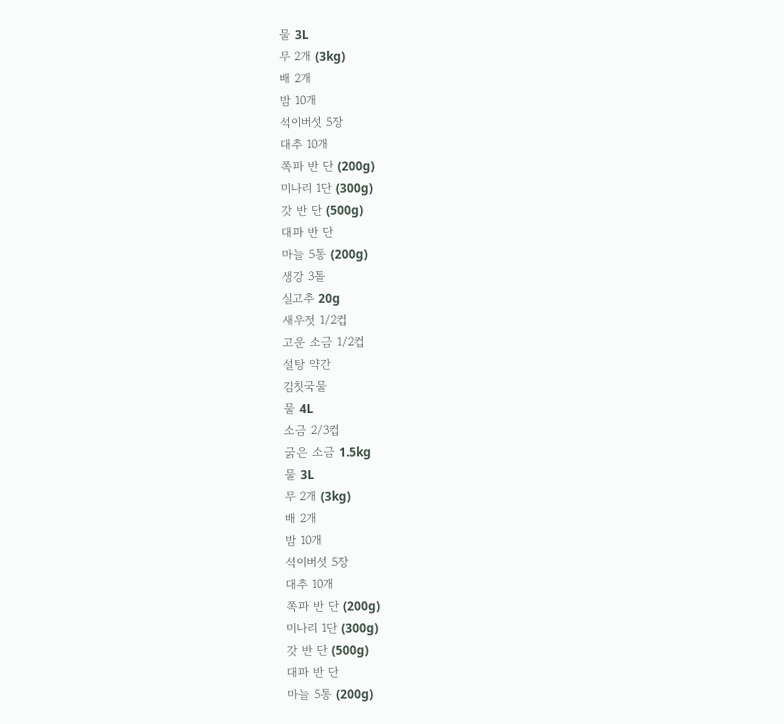물 3L
무 2개 (3kg)
배 2개
밤 10개
석이버섯 5장
대추 10개
쪽파 반 단 (200g)
미나리 1단 (300g)
갓 반 단 (500g)
대파 반 단
마늘 5통 (200g)
생강 3톨
실고추 20g
새우젓 1/2컵
고운 소금 1/2컵
설탕 약간
김칫국물
물 4L
소금 2/3컵
굵은 소금 1.5kg
물 3L
무 2개 (3kg)
배 2개
밤 10개
석이버섯 5장
대추 10개
쪽파 반 단 (200g)
미나리 1단 (300g)
갓 반 단 (500g)
대파 반 단
마늘 5통 (200g)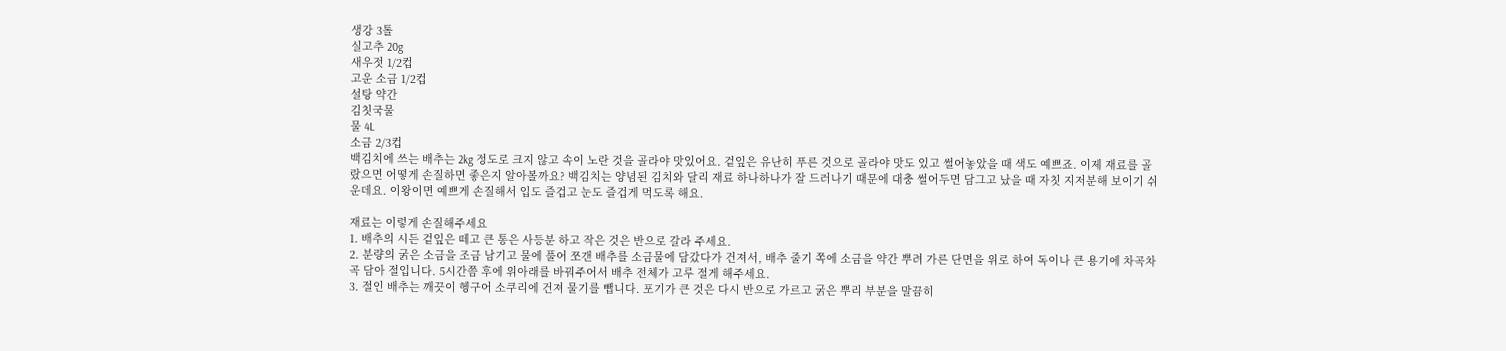생강 3톨
실고추 20g
새우젓 1/2컵
고운 소금 1/2컵
설탕 약간
김칫국물
물 4L
소금 2/3컵
백김치에 쓰는 배추는 2kg 정도로 크지 않고 속이 노란 것을 골라야 맛있어요. 겉잎은 유난히 푸른 것으로 골라야 맛도 있고 썰어놓았을 때 색도 예쁘죠. 이제 재료를 골랐으면 어떻게 손질하면 좋은지 알아볼까요? 백김치는 양념된 김치와 달리 재료 하나하나가 잘 드러나기 때문에 대충 썰어두면 담그고 났을 때 자칫 지저분해 보이기 쉬운데요. 이왕이면 예쁘게 손질해서 입도 즐겁고 눈도 즐겁게 먹도록 해요.

재료는 이렇게 손질해주세요
1. 배추의 시든 겉잎은 떼고 큰 통은 사등분 하고 작은 것은 반으로 갈라 주세요.
2. 분량의 굵은 소금을 조금 남기고 물에 풀어 쪼갠 배추를 소금물에 담갔다가 건져서, 배추 줄기 쪽에 소금을 약간 뿌려 가른 단면을 위로 하여 독이나 큰 용기에 차곡차곡 담아 절입니다. 5시간쯤 후에 위아래를 바꿔주어서 배추 전체가 고루 절게 해주세요.
3. 절인 배추는 깨끗이 헹구어 소쿠리에 건져 물기를 뺍니다. 포기가 큰 것은 다시 반으로 가르고 굵은 뿌리 부분을 말끔히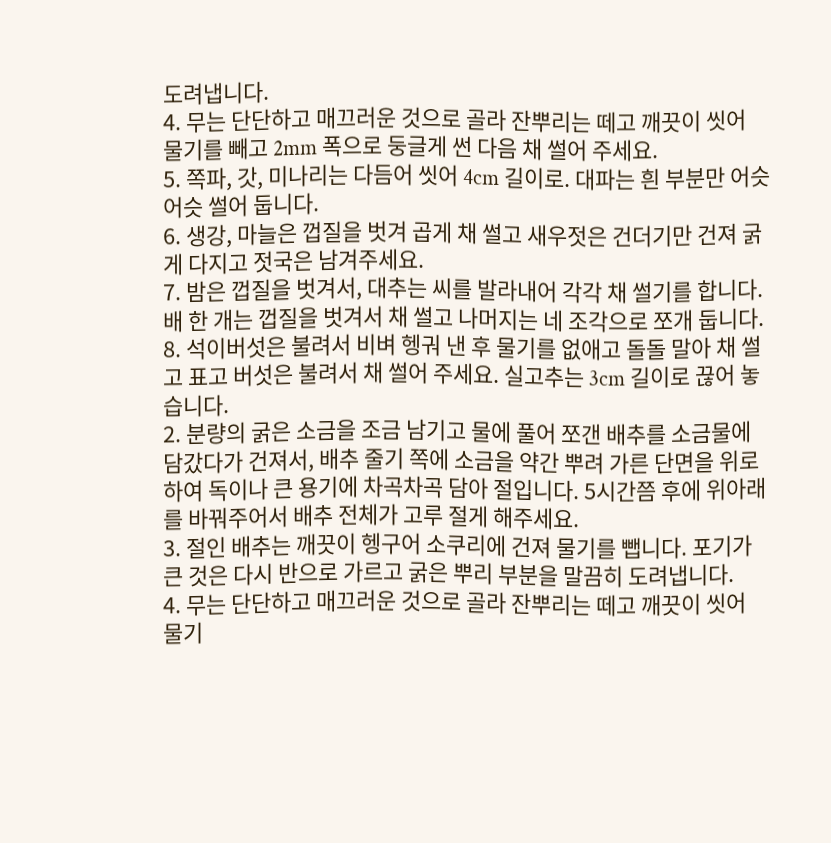도려냅니다.
4. 무는 단단하고 매끄러운 것으로 골라 잔뿌리는 떼고 깨끗이 씻어 물기를 빼고 2mm 폭으로 둥글게 썬 다음 채 썰어 주세요.
5. 쪽파, 갓, 미나리는 다듬어 씻어 4cm 길이로. 대파는 흰 부분만 어슷어슷 썰어 둡니다.
6. 생강, 마늘은 껍질을 벗겨 곱게 채 썰고 새우젓은 건더기만 건져 굵게 다지고 젓국은 남겨주세요.
7. 밤은 껍질을 벗겨서, 대추는 씨를 발라내어 각각 채 썰기를 합니다. 배 한 개는 껍질을 벗겨서 채 썰고 나머지는 네 조각으로 쪼개 둡니다.
8. 석이버섯은 불려서 비벼 헹궈 낸 후 물기를 없애고 돌돌 말아 채 썰고 표고 버섯은 불려서 채 썰어 주세요. 실고추는 3cm 길이로 끊어 놓습니다.
2. 분량의 굵은 소금을 조금 남기고 물에 풀어 쪼갠 배추를 소금물에 담갔다가 건져서, 배추 줄기 쪽에 소금을 약간 뿌려 가른 단면을 위로 하여 독이나 큰 용기에 차곡차곡 담아 절입니다. 5시간쯤 후에 위아래를 바꿔주어서 배추 전체가 고루 절게 해주세요.
3. 절인 배추는 깨끗이 헹구어 소쿠리에 건져 물기를 뺍니다. 포기가 큰 것은 다시 반으로 가르고 굵은 뿌리 부분을 말끔히 도려냅니다.
4. 무는 단단하고 매끄러운 것으로 골라 잔뿌리는 떼고 깨끗이 씻어 물기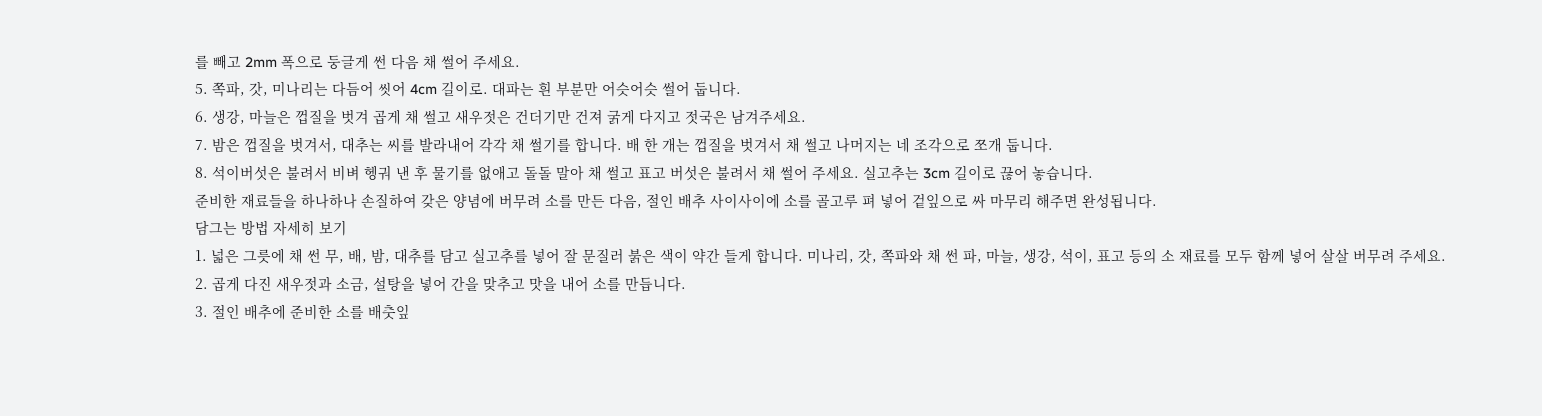를 빼고 2mm 폭으로 둥글게 썬 다음 채 썰어 주세요.
5. 쪽파, 갓, 미나리는 다듬어 씻어 4cm 길이로. 대파는 흰 부분만 어슷어슷 썰어 둡니다.
6. 생강, 마늘은 껍질을 벗겨 곱게 채 썰고 새우젓은 건더기만 건져 굵게 다지고 젓국은 남겨주세요.
7. 밤은 껍질을 벗겨서, 대추는 씨를 발라내어 각각 채 썰기를 합니다. 배 한 개는 껍질을 벗겨서 채 썰고 나머지는 네 조각으로 쪼개 둡니다.
8. 석이버섯은 불려서 비벼 헹궈 낸 후 물기를 없애고 돌돌 말아 채 썰고 표고 버섯은 불려서 채 썰어 주세요. 실고추는 3cm 길이로 끊어 놓습니다.
준비한 재료들을 하나하나 손질하여 갖은 양념에 버무려 소를 만든 다음, 절인 배추 사이사이에 소를 골고루 펴 넣어 겉잎으로 싸 마무리 해주면 완성됩니다.
담그는 방법 자세히 보기
1. 넓은 그릇에 채 썬 무, 배, 밤, 대추를 담고 실고추를 넣어 잘 문질러 붉은 색이 약간 들게 합니다. 미나리, 갓, 쪽파와 채 썬 파, 마늘, 생강, 석이, 표고 등의 소 재료를 모두 함께 넣어 살살 버무려 주세요.
2. 곱게 다진 새우젓과 소금, 설탕을 넣어 간을 맞추고 맛을 내어 소를 만듭니다.
3. 절인 배추에 준비한 소를 배춧잎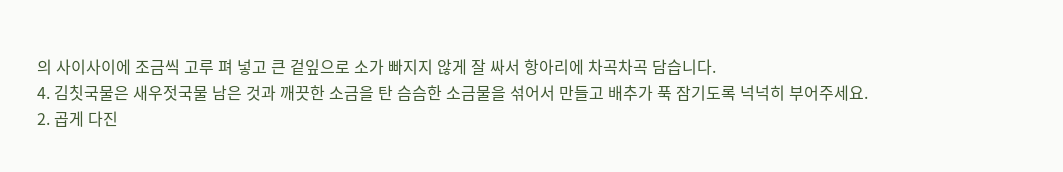의 사이사이에 조금씩 고루 펴 넣고 큰 겉잎으로 소가 빠지지 않게 잘 싸서 항아리에 차곡차곡 담습니다.
4. 김칫국물은 새우젓국물 남은 것과 깨끗한 소금을 탄 슴슴한 소금물을 섞어서 만들고 배추가 푹 잠기도록 넉넉히 부어주세요.
2. 곱게 다진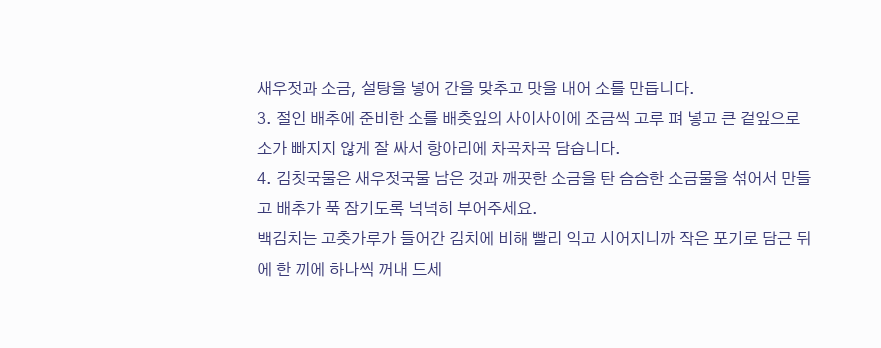새우젓과 소금, 설탕을 넣어 간을 맞추고 맛을 내어 소를 만듭니다.
3. 절인 배추에 준비한 소를 배춧잎의 사이사이에 조금씩 고루 펴 넣고 큰 겉잎으로 소가 빠지지 않게 잘 싸서 항아리에 차곡차곡 담습니다.
4. 김칫국물은 새우젓국물 남은 것과 깨끗한 소금을 탄 슴슴한 소금물을 섞어서 만들고 배추가 푹 잠기도록 넉넉히 부어주세요.
백김치는 고춧가루가 들어간 김치에 비해 빨리 익고 시어지니까 작은 포기로 담근 뒤에 한 끼에 하나씩 꺼내 드세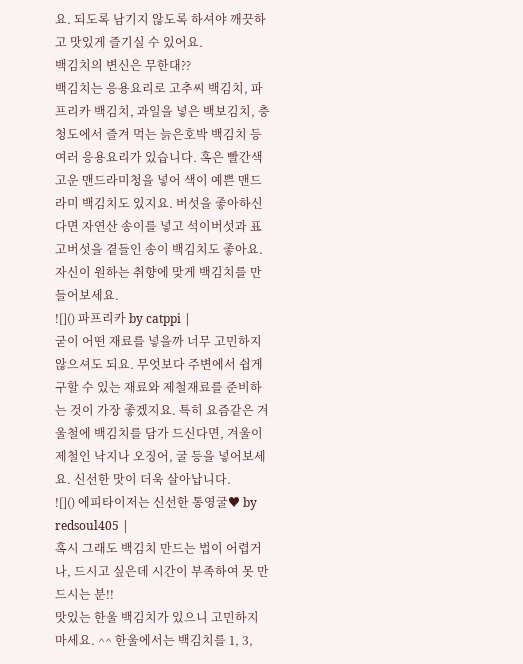요. 되도록 남기지 않도록 하셔야 깨끗하고 맛있게 즐기실 수 있어요.
백김치의 변신은 무한대??
백김치는 응용요리로 고추씨 백김치, 파프리카 백김치, 과일을 넣은 백보김치, 충청도에서 즐겨 먹는 늙은호박 백김치 등 여러 응용요리가 있습니다. 혹은 빨간색 고운 맨드라미청을 넣어 색이 예쁜 맨드라미 백김치도 있지요. 버섯을 좋아하신다면 자연산 송이를 넣고 석이버섯과 표고버섯을 곁들인 송이 백김치도 좋아요. 자신이 원하는 취향에 맞게 백김치를 만들어보세요.
![]() 파프리카 by catppi |
굳이 어떤 재료를 넣을까 너무 고민하지 않으셔도 되요. 무엇보다 주변에서 쉽게 구할 수 있는 재료와 제철재료를 준비하는 것이 가장 좋겠지요. 특히 요즘같은 겨울철에 백김치를 담가 드신다면, 겨울이 제철인 낙지나 오징어, 굴 등을 넣어보세요. 신선한 맛이 더욱 살아납니다.
![]() 에피타이저는 신선한 통영굴♥ by redsoul405 |
혹시 그래도 백김치 만드는 법이 어렵거나, 드시고 싶은데 시간이 부족하여 못 만드시는 분!!
맛있는 한울 백김치가 있으니 고민하지 마세요. ^^ 한울에서는 백김치를 1, 3,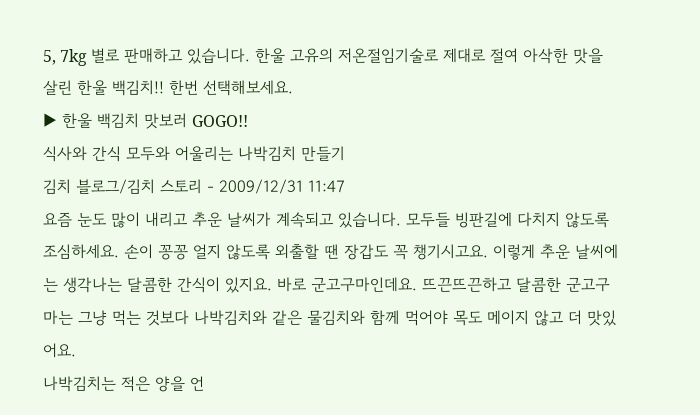5, 7kg 별로 판매하고 있습니다. 한울 고유의 저온절임기술로 제대로 절여 아삭한 맛을 살린 한울 백김치!! 한번 선택해보세요.
▶ 한울 백김치 맛보러 GOGO!!
식사와 간식 모두와 어울리는 나박김치 만들기
김치 블로그/김치 스토리 - 2009/12/31 11:47
요즘 눈도 많이 내리고 추운 날씨가 계속되고 있습니다. 모두들 빙판길에 다치지 않도록 조심하세요. 손이 꽁꽁 얼지 않도록 외출할 땐 장갑도 꼭 챙기시고요. 이렇게 추운 날씨에는 생각나는 달콤한 간식이 있지요. 바로 군고구마인데요. 뜨끈뜨끈하고 달콤한 군고구마는 그냥 먹는 것보다 나박김치와 같은 물김치와 함께 먹어야 목도 메이지 않고 더 맛있어요.
나박김치는 적은 양을 언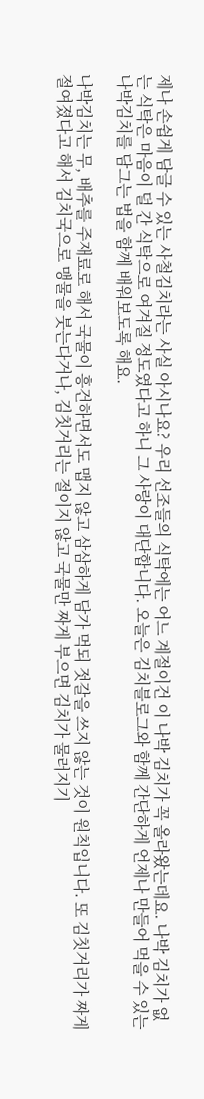제나 손쉽게 담글 수 있는 사철김치라는 사실 아시나요? 우리 선조들의 식탁에는 어느 계절이건 이 나박 김치가 꼭 올라왔는데요. 나박 김치가 없는 식탁은 마음이 덜 간 식탁으로 여겨질 정도였다고 하니 그 사랑이 대단합니다. 오늘은 김치블로그와 함께 간단하게 언제나 만들어 먹을 수 있는 나박김치를 담그는 법을 함께 배워보도록 해요.

나박김치는 무, 배추를 주재료로 해서 국물이 흥건하면서도 맵지 않고 삼삼하게 담가 먹되 젓갈을 쓰지 않는 것이 원칙입니다. 또 김칫거리가 짜게 절여졌다고 해서 김치국으로 맹물을 붓는다거나, 김칫거리는 절이지 않고 국물만 짜게 부으면 김치가 물러지기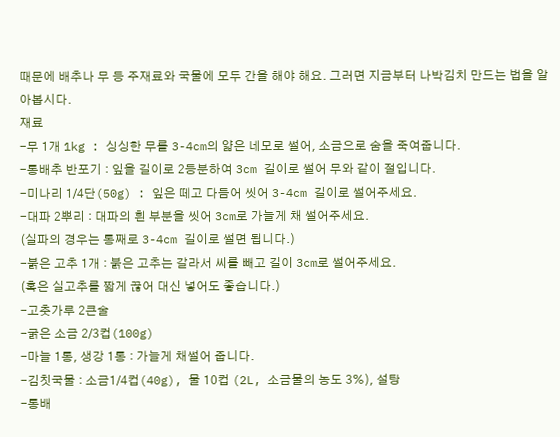때문에 배추나 무 등 주재료와 국물에 모두 간을 해야 해요. 그러면 지금부터 나박김치 만드는 법을 알아봅시다.
재료
-무 1개 1kg : 싱싱한 무를 3-4cm의 얇은 네모로 썰어, 소금으로 숨을 죽여줍니다.
-통배추 반포기 : 잎을 길이로 2등분하여 3cm 길이로 썰어 무와 같이 절입니다.
-미나리 1/4단(50g) : 잎은 떼고 다듬어 씻어 3-4cm 길이로 썰어주세요.
-대파 2뿌리 : 대파의 흰 부분을 씻어 3cm로 가늘게 채 썰어주세요.
(실파의 경우는 통째로 3-4cm 길이로 썰면 됩니다.)
-붉은 고추 1개 : 붉은 고추는 갈라서 씨를 빼고 길이 3cm로 썰어주세요.
(혹은 실고추를 짧게 끊어 대신 넣어도 좋습니다.)
-고춧가루 2큰술
-굵은 소금 2/3컵(100g)
-마늘 1통, 생강 1통 : 가늘게 채썰어 줍니다.
-김칫국물 : 소금1/4컵(40g), 물 10컵 (2L, 소금물의 농도 3%), 설탕
-통배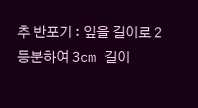추 반포기 : 잎을 길이로 2등분하여 3cm 길이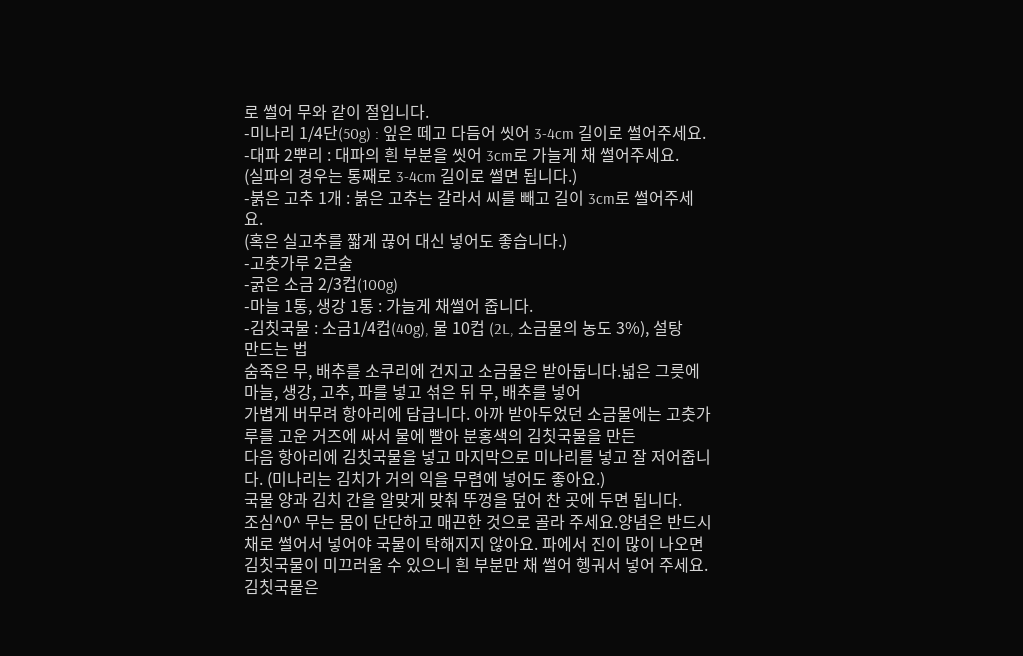로 썰어 무와 같이 절입니다.
-미나리 1/4단(50g) : 잎은 떼고 다듬어 씻어 3-4cm 길이로 썰어주세요.
-대파 2뿌리 : 대파의 흰 부분을 씻어 3cm로 가늘게 채 썰어주세요.
(실파의 경우는 통째로 3-4cm 길이로 썰면 됩니다.)
-붉은 고추 1개 : 붉은 고추는 갈라서 씨를 빼고 길이 3cm로 썰어주세요.
(혹은 실고추를 짧게 끊어 대신 넣어도 좋습니다.)
-고춧가루 2큰술
-굵은 소금 2/3컵(100g)
-마늘 1통, 생강 1통 : 가늘게 채썰어 줍니다.
-김칫국물 : 소금1/4컵(40g), 물 10컵 (2L, 소금물의 농도 3%), 설탕
만드는 법
숨죽은 무, 배추를 소쿠리에 건지고 소금물은 받아둡니다.넓은 그릇에 마늘, 생강, 고추, 파를 넣고 섞은 뒤 무, 배추를 넣어
가볍게 버무려 항아리에 담급니다. 아까 받아두었던 소금물에는 고춧가루를 고운 거즈에 싸서 물에 빨아 분홍색의 김칫국물을 만든
다음 항아리에 김칫국물을 넣고 마지막으로 미나리를 넣고 잘 저어줍니다. (미나리는 김치가 거의 익을 무렵에 넣어도 좋아요.)
국물 양과 김치 간을 알맞게 맞춰 뚜껑을 덮어 찬 곳에 두면 됩니다.
조심^0^ 무는 몸이 단단하고 매끈한 것으로 골라 주세요.양념은 반드시 채로 썰어서 넣어야 국물이 탁해지지 않아요. 파에서 진이 많이 나오면 김칫국물이 미끄러울 수 있으니 흰 부분만 채 썰어 헹궈서 넣어 주세요. 김칫국물은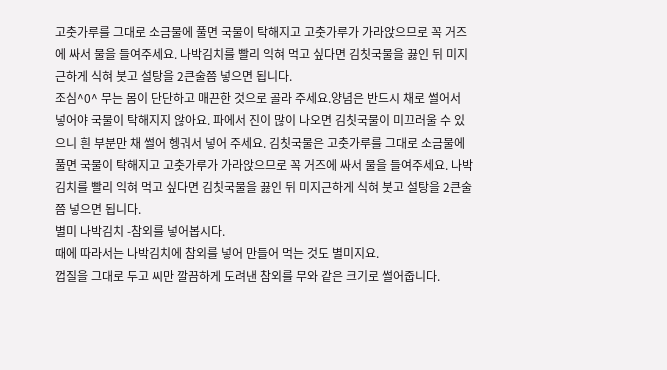고춧가루를 그대로 소금물에 풀면 국물이 탁해지고 고춧가루가 가라앉으므로 꼭 거즈에 싸서 물을 들여주세요. 나박김치를 빨리 익혀 먹고 싶다면 김칫국물을 끓인 뒤 미지근하게 식혀 붓고 설탕을 2큰술쯤 넣으면 됩니다.
조심^0^ 무는 몸이 단단하고 매끈한 것으로 골라 주세요.양념은 반드시 채로 썰어서 넣어야 국물이 탁해지지 않아요. 파에서 진이 많이 나오면 김칫국물이 미끄러울 수 있으니 흰 부분만 채 썰어 헹궈서 넣어 주세요. 김칫국물은 고춧가루를 그대로 소금물에 풀면 국물이 탁해지고 고춧가루가 가라앉으므로 꼭 거즈에 싸서 물을 들여주세요. 나박김치를 빨리 익혀 먹고 싶다면 김칫국물을 끓인 뒤 미지근하게 식혀 붓고 설탕을 2큰술쯤 넣으면 됩니다.
별미 나박김치 -참외를 넣어봅시다.
때에 따라서는 나박김치에 참외를 넣어 만들어 먹는 것도 별미지요.
껍질을 그대로 두고 씨만 깔끔하게 도려낸 참외를 무와 같은 크기로 썰어줍니다.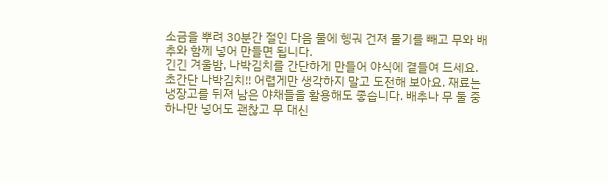소금을 뿌려 30분간 절인 다음 물에 헹궈 건져 물기를 빼고 무와 배추와 함께 넣어 만들면 됩니다.
긴긴 겨울밤, 나박김치를 간단하게 만들어 야식에 곁들여 드세요.
초간단 나박김치!! 어렵게만 생각하지 말고 도전해 보아요. 재료는 냉장고를 뒤져 남은 야채들을 활용해도 좋습니다. 배추나 무 둘 중 하나만 넣어도 괜찮고 무 대신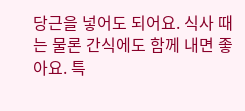당근을 넣어도 되어요. 식사 때는 물론 간식에도 함께 내면 좋아요. 특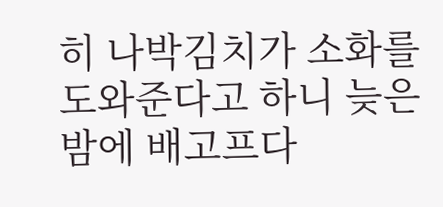히 나박김치가 소화를 도와준다고 하니 늦은 밤에 배고프다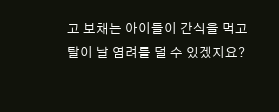고 보채는 아이들이 간식을 먹고 탈이 날 염려를 덜 수 있겠지요?